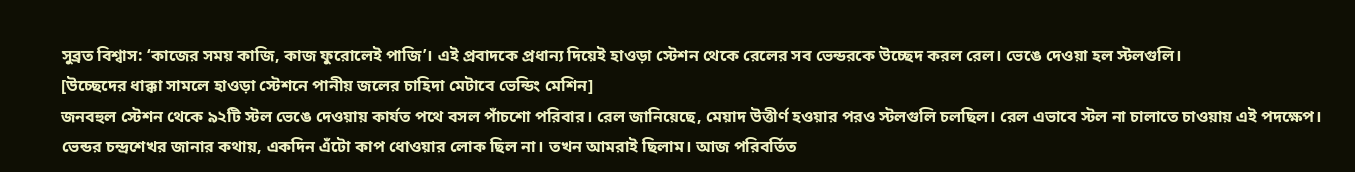সুব্রত বিশ্বাস: ‘কাজের সময় কাজি, কাজ ফুরোলেই পাজি’। এই প্রবাদকে প্রধান্য দিয়েই হাওড়া স্টেশন থেকে রেলের সব ভেন্ডরকে উচ্ছেদ করল রেল। ভেঙে দেওয়া হল স্টলগুলি।
[উচ্ছেদের ধাক্কা সামলে হাওড়া স্টেশনে পানীয় জলের চাহিদা মেটাবে ভেন্ডিং মেশিন]
জনবহুল স্টেশন থেকে ৯২টি স্টল ভেঙে দেওয়ায় কার্যত পথে বসল পাঁচশো পরিবার। রেল জানিয়েছে, মেয়াদ উত্তীর্ণ হওয়ার পরও স্টলগুলি চলছিল। রেল এভাবে স্টল না চালাতে চাওয়ায় এই পদক্ষেপ। ভেন্ডর চন্দ্রশেখর জানার কথায়, একদিন এঁটো কাপ ধোওয়ার লোক ছিল না। তখন আমরাই ছিলাম। আজ পরিবর্তিত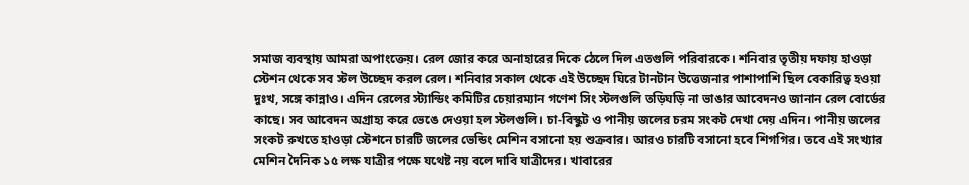সমাজ ব্যবস্থায় আমরা অপাংক্তেয়। রেল জোর করে অনাহারের দিকে ঠেলে দিল এতগুলি পরিবারকে। শনিবার তৃতীয় দফায় হাওড়া স্টেশন থেকে সব স্টল উচ্ছেদ করল রেল। শনিবার সকাল থেকে এই উচ্ছেদ ঘিরে টানটান উত্তেজনার পাশাপাশি ছিল বেকারিত্ব হওয়া দুঃখ, সঙ্গে কান্নাও। এদিন রেলের স্ট্যান্ডিং কমিটির চেয়ারম্যান গণেশ সিং স্টলগুলি তড়িঘড়ি না ভাঙার আবেদনও জানান রেল বোর্ডের কাছে। সব আবেদন অগ্রাহ্য করে ভেঙে দেওয়া হল স্টলগুলি। চা-বিস্কুট ও পানীয় জলের চরম সংকট দেখা দেয় এদিন। পানীয় জলের সংকট রুখতে হাওড়া স্টেশনে চারটি জলের ভেন্ডিং মেশিন বসানো হয় শুক্রবার। আরও চারটি বসানো হবে শিগগির। তবে এই সংখ্যার মেশিন দৈনিক ১৫ লক্ষ যাত্রীর পক্ষে যথেষ্ট নয় বলে দাবি যাত্রীদের। খাবারের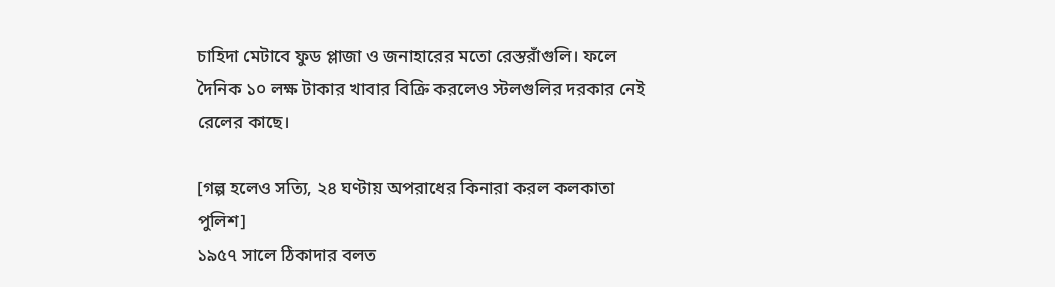চাহিদা মেটাবে ফুড প্লাজা ও জনাহারের মতো রেস্তরাঁগুলি। ফলে দৈনিক ১০ লক্ষ টাকার খাবার বিক্রি করলেও স্টলগুলির দরকার নেই রেলের কাছে।

[গল্প হলেও সত্যি, ২৪ ঘণ্টায় অপরাধের কিনারা করল কলকাতা পুলিশ]
১৯৫৭ সালে ঠিকাদার বলত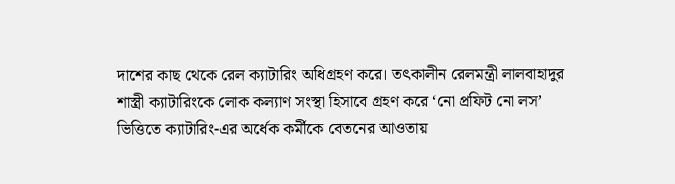দাশের কাছ থেকে রেল ক্যাটারিং অধিগ্রহণ করে। তৎকালীন রেলমন্ত্রী লালবাহাদুর শাস্ত্রী ক্যাটারিংকে লোক কল্যাণ সংস্থা হিসাবে গ্রহণ করে ‘নো প্রফিট নো লস’ ভিত্তিতে ক্যাটারিং-এর অর্ধেক কর্মীকে বেতনের আওতায়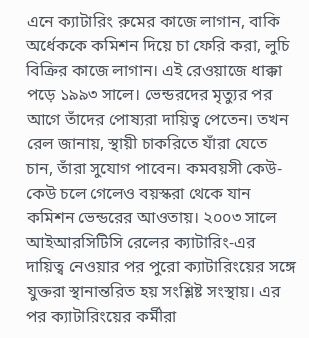এনে ক্যাটারিং রুমের কাজে লাগান, বাকি অর্ধেককে কমিশন দিয়ে চা ফেরি করা, লুচি বিক্রির কাজে লাগান। এই রেওয়াজে ধাক্কা পড়ে ১৯৯৩ সালে। ভেন্ডরদের মৃত্যুর পর আগে তাঁদের পোষ্যরা দায়িত্ব পেতেন। তখন রেল জানায়, স্থায়ী চাকরিতে যাঁরা যেতে চান, তাঁরা সুযোগ পাবেন। কমবয়সী কেউ-কেউ চলে গেলেও বয়স্করা থেকে যান কমিশন ভেন্ডরের আওতায়। ২০০৩ সালে আইআরসিটিসি রেলের ক্যাটারিং-এর দায়িত্ব নেওয়ার পর পুরো ক্যাটারিংয়ের সঙ্গে যুক্তরা স্থানান্তরিত হয় সংশ্লিষ্ট সংস্থায়। এর পর ক্যাটারিংয়ের কর্মীরা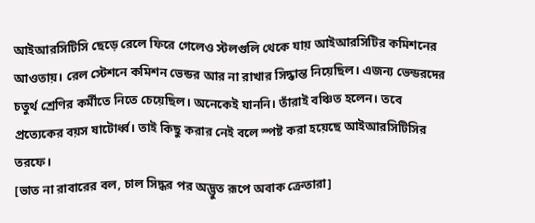আইআরসিটিসি ছেড়ে রেলে ফিরে গেলেও স্টলগুলি থেকে যায় আইআরসিটির কমিশনের আওতায়। রেল স্টেশনে কমিশন ভেন্ডর আর না রাখার সিদ্ধান্ত নিয়েছিল। এজন্য ভেন্ডরদের চতুর্থ শ্রেণির কর্মীতে নিতে চেয়েছিল। অনেকেই যাননি। তাঁরাই বঞ্চিত হলেন। তবে প্রত্যেকের বয়স ষাটোর্ধ্ব। তাই কিছু করার নেই বলে স্পষ্ট করা হয়েছে আইআরসিটিসির তরফে।
[ভাত না রাবারের বল, চাল সিদ্ধর পর অদ্ভুত রূপে অবাক ক্রেতারা]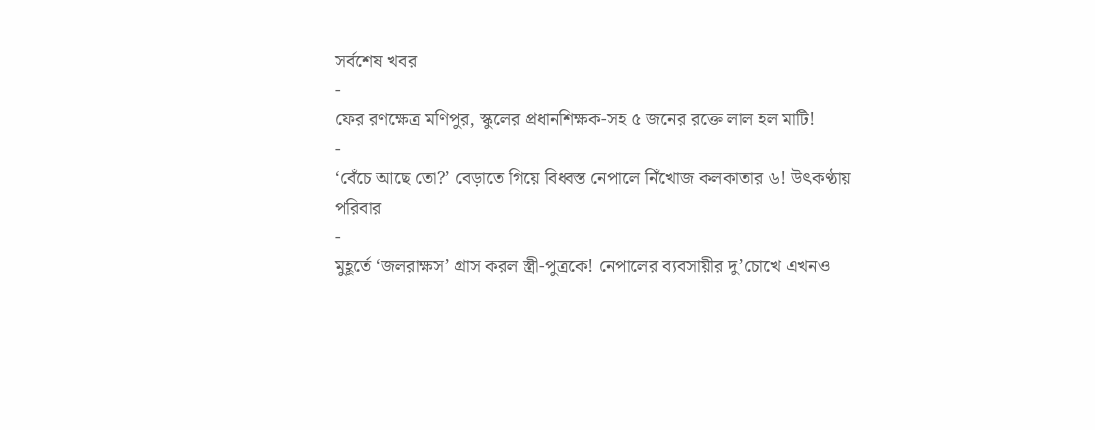সর্বশেষ খবর
-
ফের রণক্ষেত্র মণিপুর, স্কুলের প্রধানশিক্ষক-সহ ৫ জনের রক্তে লাল হল মাটি!
-
‘বেঁচে আছে তো?’ বেড়াতে গিয়ে বিধ্বস্ত নেপালে নিঁখোজ কলকাতার ৬! উৎকণ্ঠায় পরিবার
-
মুহূর্তে ‘জলরাক্ষস’ গ্রাস করল স্ত্রী-পুত্রকে! নেপালের ব্যবসায়ীর দু’চোখে এখনও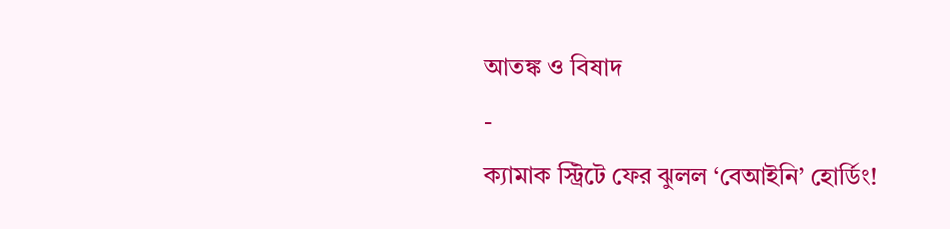আতঙ্ক ও বিষাদ
-
ক্যামাক স্ট্রিটে ফের ঝুলল ‘বেআইনি’ হোর্ডিং!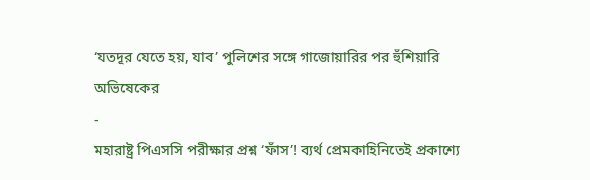‘যতদূর যেতে হয়, যাব’ পুলিশের সঙ্গে গাজোয়ারির পর হুঁশিয়ারি অভিষেকের
-
মহারাষ্ট্র পিএসসি পরীক্ষার প্রশ্ন ‘ফাঁস’! ব্যর্থ প্রেমকাহিনিতেই প্রকাশ্যে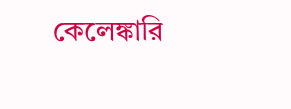কেলেঙ্কারি